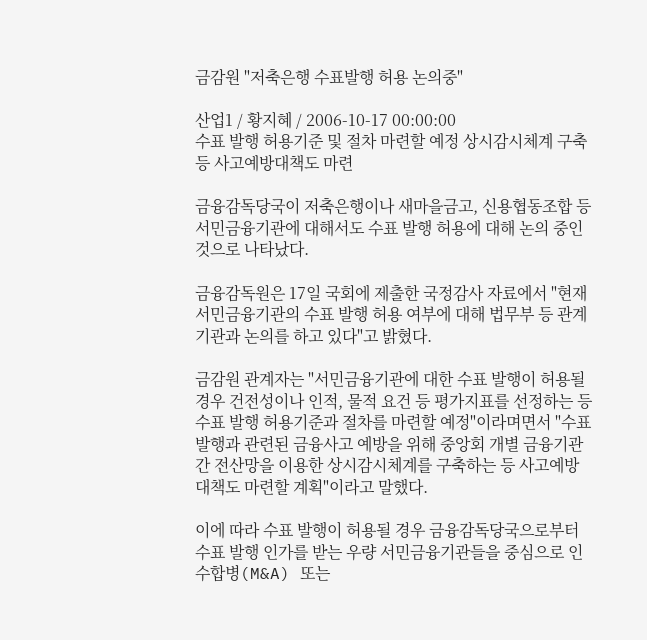금감원 "저축은행 수표발행 허용 논의중"

산업1 / 황지혜 / 2006-10-17 00:00:00
수표 발행 허용기준 및 절차 마련할 예정 상시감시체계 구축등 사고예방대책도 마련

금융감독당국이 저축은행이나 새마을금고, 신용협동조합 등 서민금융기관에 대해서도 수표 발행 허용에 대해 논의 중인 것으로 나타났다.

금융감독원은 17일 국회에 제출한 국정감사 자료에서 "현재 서민금융기관의 수표 발행 허용 여부에 대해 법무부 등 관계기관과 논의를 하고 있다"고 밝혔다.

금감원 관계자는 "서민금융기관에 대한 수표 발행이 허용될 경우 건전성이나 인적, 물적 요건 등 평가지표를 선정하는 등 수표 발행 허용기준과 절차를 마련할 예정"이라며면서 "수표 발행과 관련된 금융사고 예방을 위해 중앙회 개별 금융기관간 전산망을 이용한 상시감시체계를 구축하는 등 사고예방대책도 마련할 계획"이라고 말했다.

이에 따라 수표 발행이 허용될 경우 금융감독당국으로부터 수표 발행 인가를 받는 우량 서민금융기관들을 중심으로 인수합병(M&A) 또는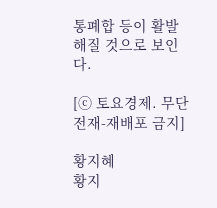통폐합 등이 활발해질 것으로 보인다.

[ⓒ 토요경제. 무단전재-재배포 금지]

황지혜
황지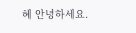혜 안녕하세요.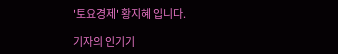'토요경제' 황지혜 입니다.

기자의 인기기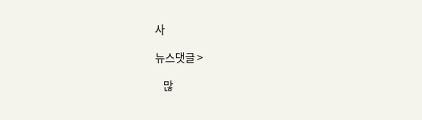사

뉴스댓글 >

    많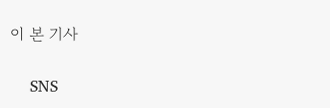이 본 기사

    SNS